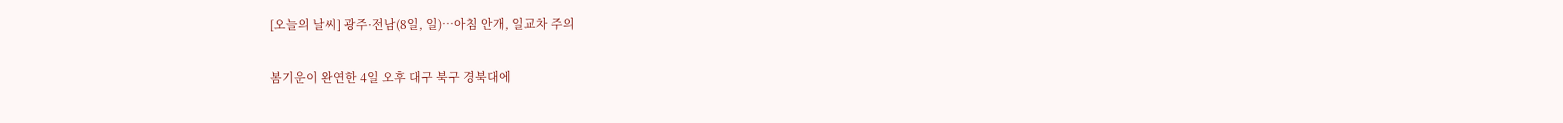[오늘의 날씨] 광주·전남(8일, 일)…아침 안개, 일교차 주의

봄기운이 완연한 4일 오후 대구 북구 경북대에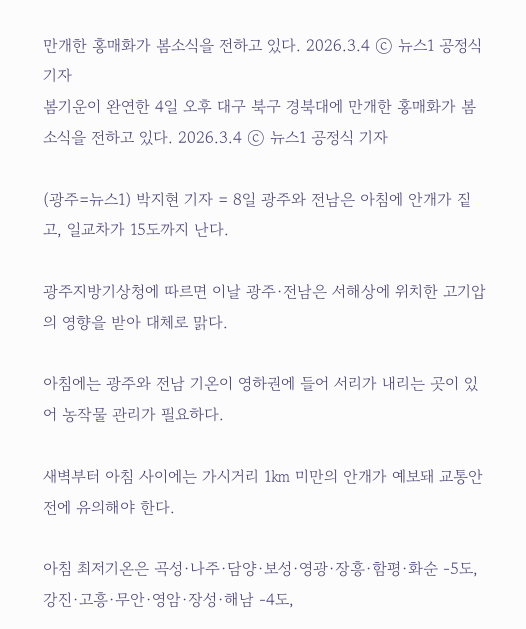만개한 홍매화가 봄소식을 전하고 있다. 2026.3.4 ⓒ 뉴스1 공정식 기자
봄기운이 완연한 4일 오후 대구 북구 경북대에 만개한 홍매화가 봄소식을 전하고 있다. 2026.3.4 ⓒ 뉴스1 공정식 기자

(광주=뉴스1) 박지현 기자 = 8일 광주와 전남은 아침에 안개가 짙고, 일교차가 15도까지 난다.

광주지방기상청에 따르면 이날 광주·전남은 서해상에 위치한 고기압의 영향을 받아 대체로 맑다.

아침에는 광주와 전남 기온이 영하권에 들어 서리가 내리는 곳이 있어 농작물 관리가 필요하다.

새벽부터 아침 사이에는 가시거리 1㎞ 미만의 안개가 예보돼 교통안전에 유의해야 한다.

아침 최저기온은 곡성·나주·담양·보성·영광·장흥·함평·화순 -5도, 강진·고흥·무안·영암·장성·해남 -4도,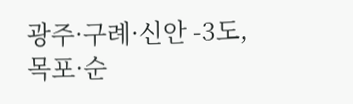광주·구례·신안 -3도, 목포·순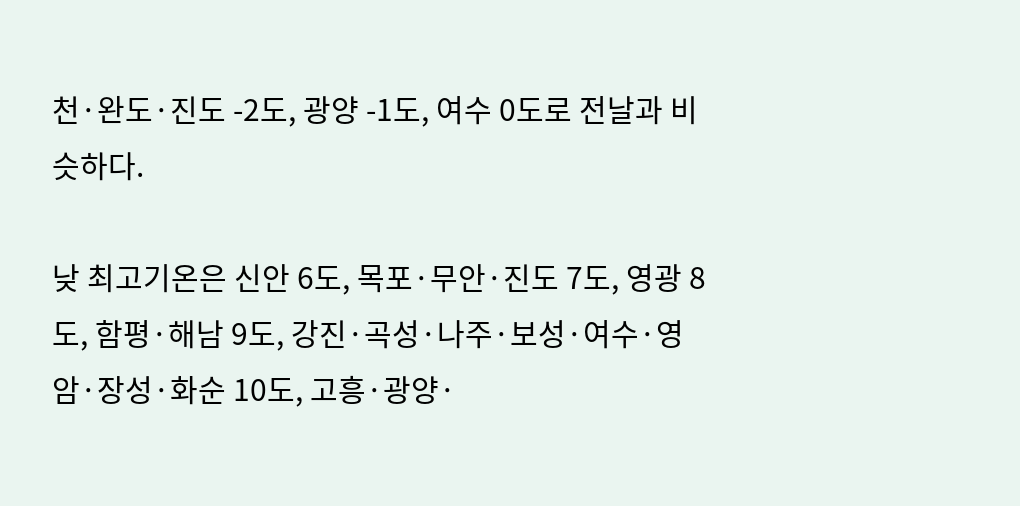천·완도·진도 -2도, 광양 -1도, 여수 0도로 전날과 비슷하다.

낮 최고기온은 신안 6도, 목포·무안·진도 7도, 영광 8도, 함평·해남 9도, 강진·곡성·나주·보성·여수·영암·장성·화순 10도, 고흥·광양·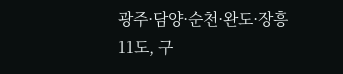광주·담양·순천·완도·장흥 11도, 구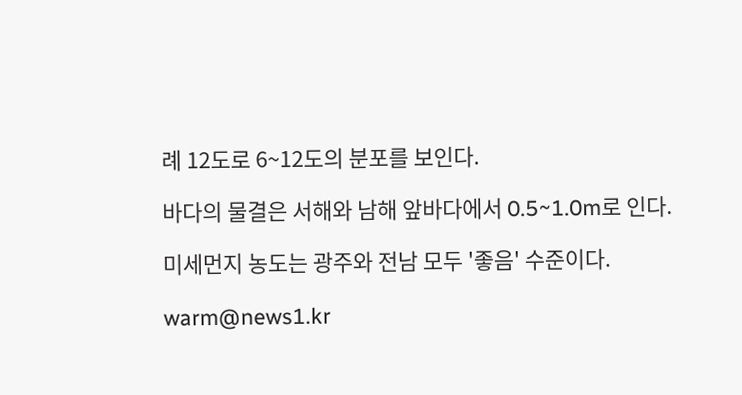례 12도로 6~12도의 분포를 보인다.

바다의 물결은 서해와 남해 앞바다에서 0.5~1.0m로 인다.

미세먼지 농도는 광주와 전남 모두 '좋음' 수준이다.

warm@news1.kr